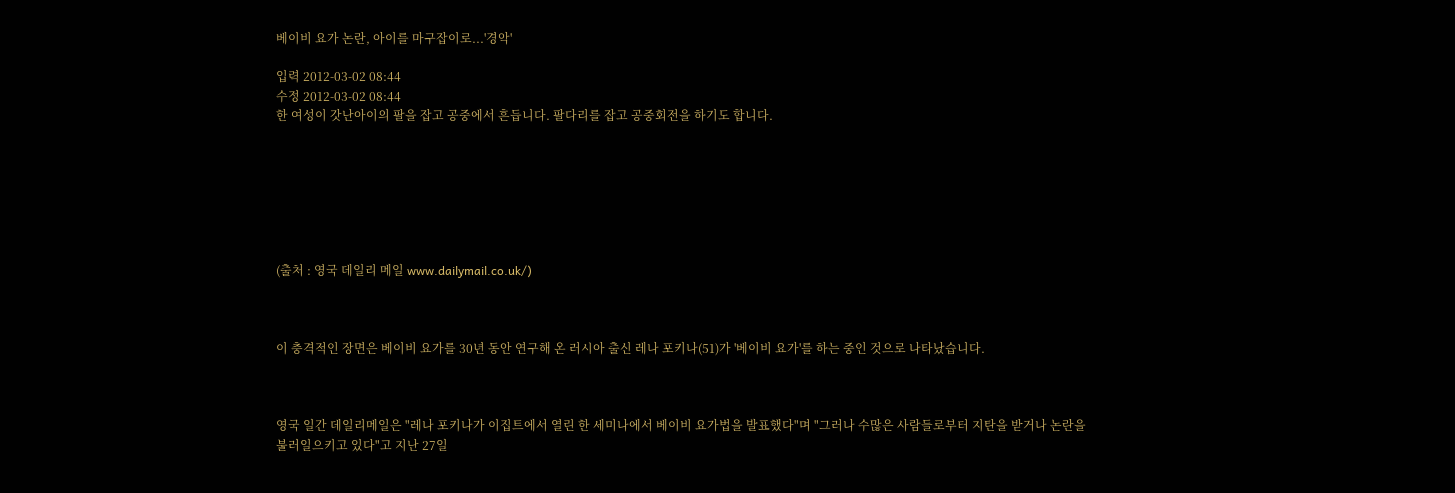베이비 요가 논란, 아이를 마구잡이로...'경악'

입력 2012-03-02 08:44
수정 2012-03-02 08:44
한 여성이 갓난아이의 팔을 잡고 공중에서 흔듭니다. 팔다리를 잡고 공중회전을 하기도 합니다.







(출처 : 영국 데일리 메일 www.dailymail.co.uk/)



이 충격적인 장면은 베이비 요가를 30년 동안 연구해 온 러시아 출신 레나 포키나(51)가 '베이비 요가'를 하는 중인 것으로 나타났습니다.



영국 일간 데일리메일은 "레나 포키나가 이집트에서 열린 한 세미나에서 베이비 요가법을 발표했다"며 "그러나 수많은 사람들로부터 지탄을 받거나 논란을 불러일으키고 있다"고 지난 27일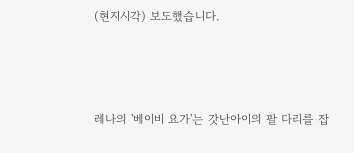(현지시각) 보도했습니다.



레나의 '베이비 요가'는 갓난아이의 팔 다리를 잡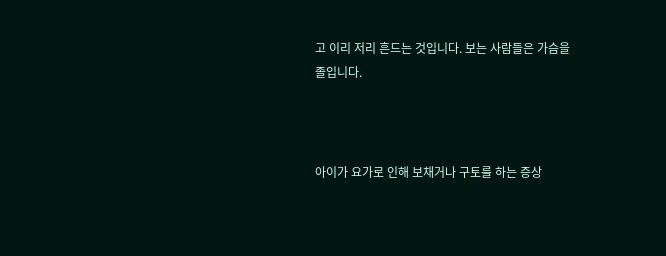고 이리 저리 흔드는 것입니다. 보는 사람들은 가슴을 졸입니다.



아이가 요가로 인해 보채거나 구토를 하는 증상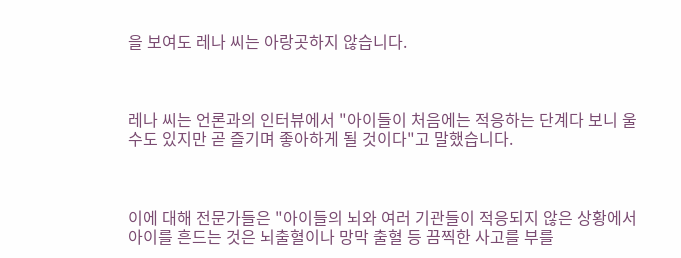을 보여도 레나 씨는 아랑곳하지 않습니다.



레나 씨는 언론과의 인터뷰에서 "아이들이 처음에는 적응하는 단계다 보니 울 수도 있지만 곧 즐기며 좋아하게 될 것이다"고 말했습니다.



이에 대해 전문가들은 "아이들의 뇌와 여러 기관들이 적응되지 않은 상황에서 아이를 흔드는 것은 뇌출혈이나 망막 출혈 등 끔찍한 사고를 부를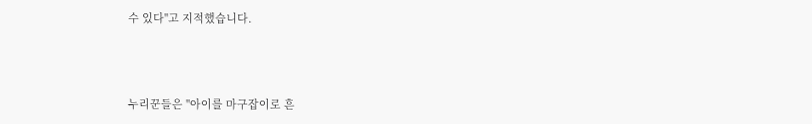수 있다"고 지적했습니다.



누리꾼들은 "아이를 마구잡이로 흔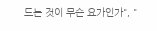드는 것이 무슨 요가인가", "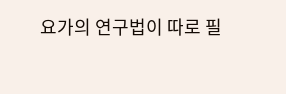요가의 연구법이 따로 필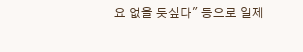요 없을 듯싶다" 등으로 일제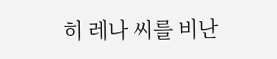히 레나 씨를 비난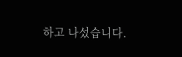하고 나섰습니다.